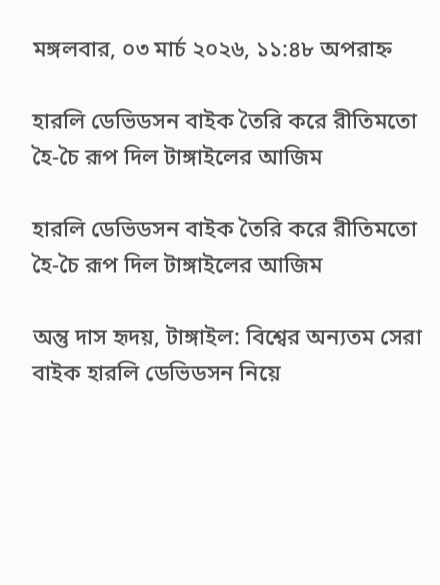মঙ্গলবার, ০৩ মার্চ ২০২৬, ১১:৪৮ অপরাহ্ন

হারলি ডেভিডসন বাইক তৈরি করে রীতিমতো হৈ-চৈ রূপ দিল টাঙ্গাইলের আজিম

হারলি ডেভিডসন বাইক তৈরি করে রীতিমতো হৈ-চৈ রূপ দিল টাঙ্গাইলের আজিম

অন্তু দাস হৃদয়, টাঙ্গাইল: বিশ্বের অন্যতম সেরা বাইক হারলি ডেভিডসন নিয়ে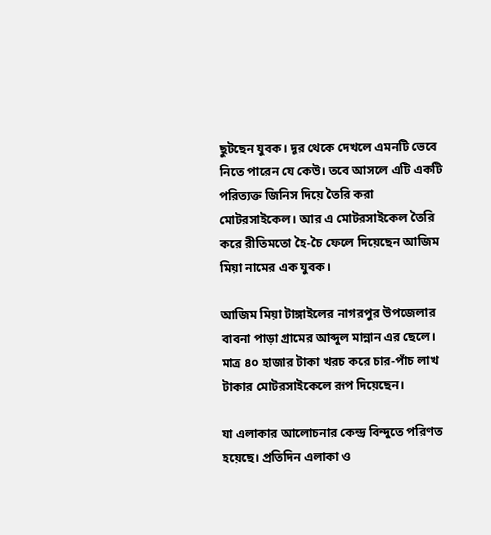ছুটছেন যুবক। দূর থেকে দেখলে এমনটি ভেবে নিতে পারেন যে কেউ। তবে আসলে এটি একটি পরিত্যক্ত জিনিস দিয়ে তৈরি করা মোটরসাইকেল। আর এ মোটরসাইকেল তৈরি করে রীতিমতো হৈ-চৈ ফেলে দিয়েছেন আজিম মিয়া নামের এক যুবক।

আজিম মিয়া টাঙ্গাইলের নাগরপুর উপজেলার বাবনা পাড়া গ্রামের আব্দুল মান্নান এর ছেলে। মাত্র ৪০ হাজার টাকা খরচ করে চার-পাঁচ লাখ টাকার মোটরসাইকেলে রূপ দিয়েছেন।

যা এলাকার আলোচনার কেন্দ্র বিন্দুতে পরিণত হয়েছে। প্রতিদিন এলাকা ও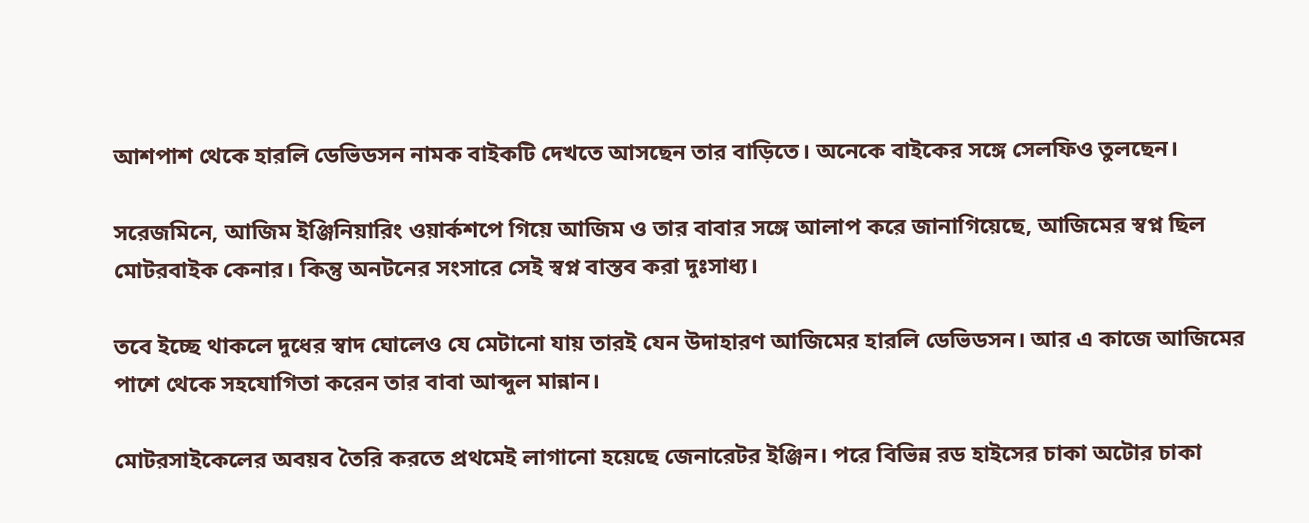আশপাশ থেকে হারলি ডেভিডসন নামক বাইকটি দেখতে আসছেন তার বাড়িতে। অনেকে বাইকের সঙ্গে সেলফিও তুলছেন।

সরেজমিনে, আজিম ইঞ্জিনিয়ারিং ওয়ার্কশপে গিয়ে আজিম ও তার বাবার সঙ্গে আলাপ করে জানাগিয়েছে, আজিমের স্বপ্ন ছিল মোটরবাইক কেনার। কিন্তু অনটনের সংসারে সেই স্বপ্ন বাস্তব করা দুঃসাধ্য।

তবে ইচ্ছে থাকলে দুধের স্বাদ ঘোলেও যে মেটানো যায় তারই যেন উদাহারণ আজিমের হারলি ডেভিডসন। আর এ কাজে আজিমের পাশে থেকে সহযোগিতা করেন তার বাবা আব্দুল মান্নান।

মোটরসাইকেলের অবয়ব তৈরি করতে প্রথমেই লাগানো হয়েছে জেনারেটর ইঞ্জিন। পরে বিভিন্ন রড হাইসের চাকা অটোর চাকা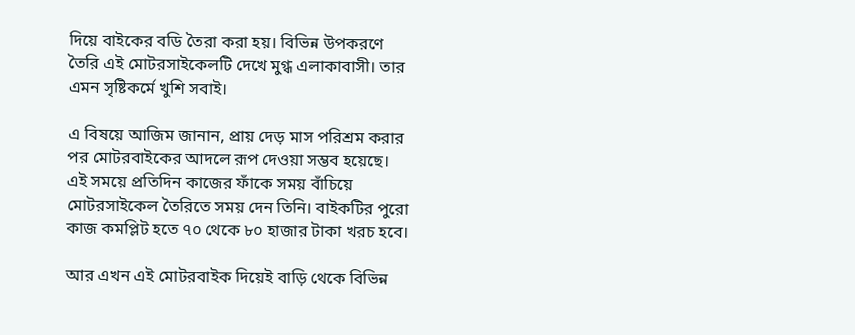দিয়ে বাইকের বডি তৈরা করা হয়। বিভিন্ন উপকরণে তৈরি এই মোটরসাইকেলটি দেখে মুগ্ধ এলাকাবাসী। তার এমন সৃষ্টিকর্মে খুশি সবাই।

এ বিষয়ে আজিম জানান, প্রায় দেড় মাস পরিশ্রম করার পর মোটরবাইকের আদলে রূপ দেওয়া সম্ভব হয়েছে। এই সময়ে প্রতিদিন কাজের ফাঁকে সময় বাঁচিয়ে মোটরসাইকেল তৈরিতে সময় দেন তিনি। বাইকটির পুরো কাজ কমপ্লিট হতে ৭০ থেকে ৮০ হাজার টাকা খরচ হবে।

আর এখন এই মোটরবাইক দিয়েই বাড়ি থেকে বিভিন্ন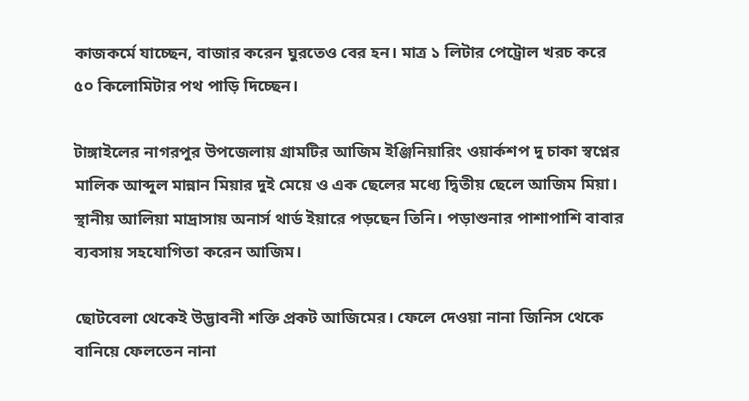কাজকর্মে যাচ্ছেন, বাজার করেন ঘুরতেও বের হন। মাত্র ১ লিটার পেট্রোল খরচ করে ৫০ কিলোমিটার পথ পাড়ি দিচ্ছেন।

টাঙ্গাইলের নাগরপুর উপজেলায় গ্রামটির আজিম ইঞ্জিনিয়ারিং ওয়ার্কশপ দু চাকা স্বপ্নের মালিক আব্দুল মান্নান মিয়ার দুই মেয়ে ও এক ছেলের মধ্যে দ্বিতীয় ছেলে আজিম মিয়া। স্থানীয় আলিয়া মাদ্রাসায় অনার্স থার্ড ইয়ারে পড়ছেন তিনি। পড়াশুনার পাশাপাশি বাবার ব্যবসায় সহযোগিতা করেন আজিম।

ছোটবেলা থেকেই উদ্ভাবনী শক্তি প্রকট আজিমের। ফেলে দেওয়া নানা জিনিস থেকে বানিয়ে ফেলতেন নানা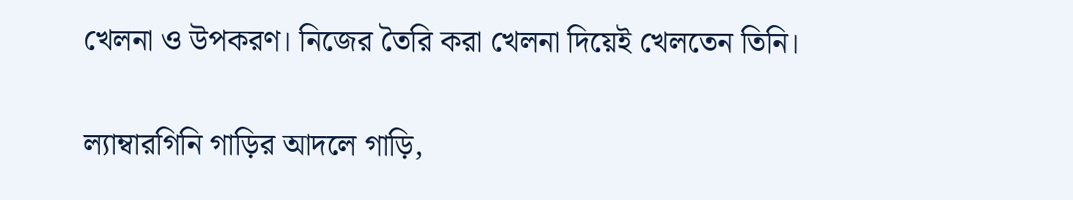খেলনা ও উপকরণ। নিজের তৈরি করা খেলনা দিয়েই খেলতেন তিনি।

ল্যাম্বারগিনি গাড়ির আদলে গাড়ি,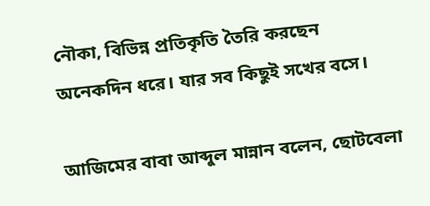নৌকা, বিভিন্ন প্রতিকৃতি তৈরি করছেন অনেকদিন ধরে। যার সব কিছুই সখের বসে।

আজিমের বাবা আব্দুল মান্নান বলেন, ছোটবেলা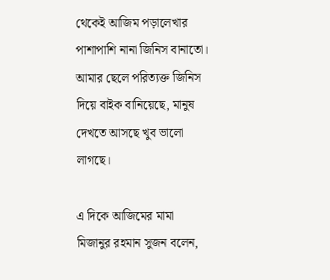থেকেই আজিম পড়ালেখার পাশাপাশি নানা জিনিস বানাতো। আমার ছেলে পরিত্যক্ত জিনিস দিয়ে বাইক বানিয়েছে, মানুষ দেখতে আসছে খুব ভালো লাগছে।

এ দিকে আজিমের মামা মিজানুর রহমান সুজন বলেন,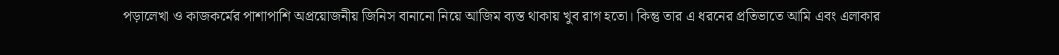পড়ালেখা ও কাজকর্মের পাশাপাশি অপ্রয়োজনীয় জিনিস বানানো নিয়ে আজিম ব্যস্ত থাকায় খুব রাগ হতো। কিন্তু তার এ ধরনের প্রতিভাতে আমি এবং এলাকার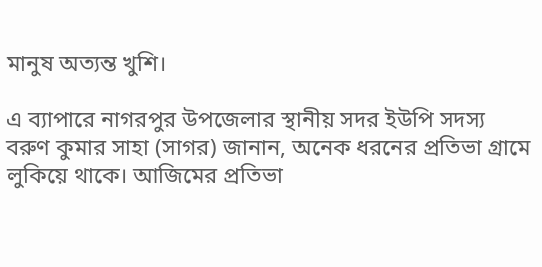মানুষ অত্যন্ত খুশি।

এ ব্যাপারে নাগরপুর উপজেলার স্থানীয় সদর ইউপি সদস্য বরুণ কুমার সাহা (সাগর) জানান, অনেক ধরনের প্রতিভা গ্রামে লুকিয়ে থাকে। আজিমের প্রতিভা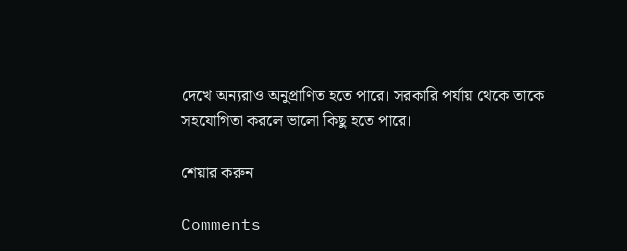দেখে অন্যরাও অনুপ্রাণিত হতে পারে। সরকারি পর্যায় থেকে তাকে সহযোগিতা করলে ভালো কিছু হতে পারে।

শেয়ার করুন

Comments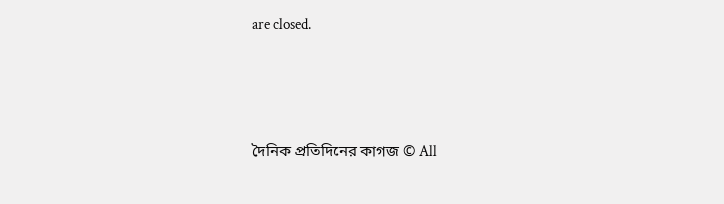are closed.




দৈনিক প্রতিদিনের কাগজ © All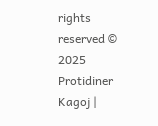rights reserved © 2025 Protidiner Kagoj |